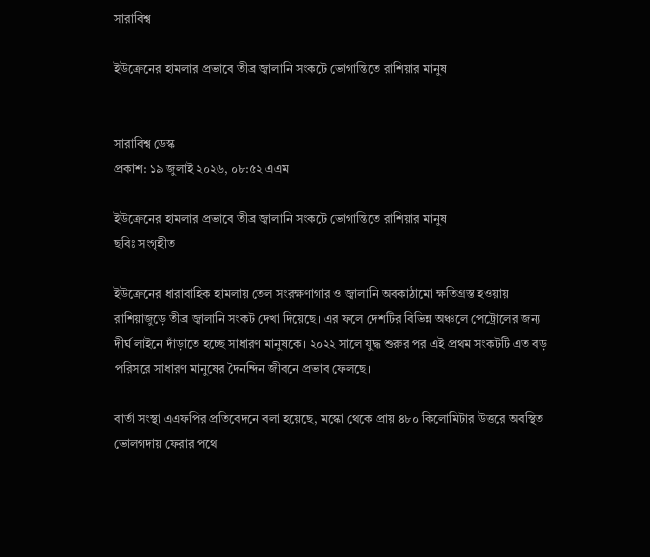সারাবিশ্ব

ইউক্রেনের হামলার প্রভাবে তীব্র জ্বালানি সংকটে ভোগান্তিতে রাশিয়ার মানুষ


সারাবিশ্ব ডেস্ক
প্রকাশ: ১৯ জুলাই ২০২৬, ০৮:৫২ এএম

ইউক্রেনের হামলার প্রভাবে তীব্র জ্বালানি সংকটে ভোগান্তিতে রাশিয়ার মানুষ
ছবিঃ সংগৃহীত

ইউক্রেনের ধারাবাহিক হামলায় তেল সংরক্ষণাগার ও জ্বালানি অবকাঠামো ক্ষতিগ্রস্ত হওয়ায় রাশিয়াজুড়ে তীব্র জ্বালানি সংকট দেখা দিয়েছে। এর ফলে দেশটির বিভিন্ন অঞ্চলে পেট্রোলের জন্য দীর্ঘ লাইনে দাঁড়াতে হচ্ছে সাধারণ মানুষকে। ২০২২ সালে যুদ্ধ শুরুর পর এই প্রথম সংকটটি এত বড় পরিসরে সাধারণ মানুষের দৈনন্দিন জীবনে প্রভাব ফেলছে।

বার্তা সংস্থা এএফপির প্রতিবেদনে বলা হয়েছে, মস্কো থেকে প্রায় ৪৮০ কিলোমিটার উত্তরে অবস্থিত ভোলগদায় ফেরার পথে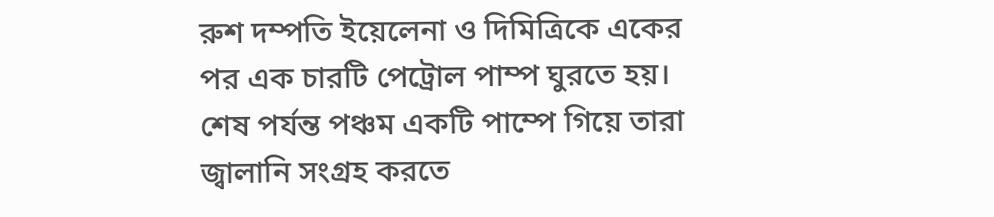রুশ দম্পতি ইয়েলেনা ও দিমিত্রিকে একের পর এক চারটি পেট্রোল পাম্প ঘুরতে হয়। শেষ পর্যন্ত পঞ্চম একটি পাম্পে গিয়ে তারা জ্বালানি সংগ্রহ করতে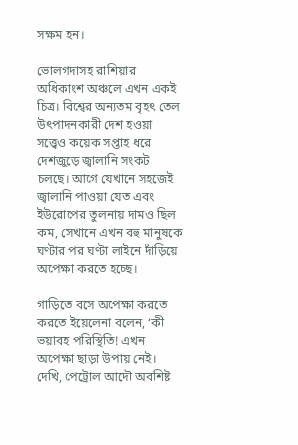সক্ষম হন।

ভোলগদাসহ রাশিয়ার অধিকাংশ অঞ্চলে এখন একই চিত্র। বিশ্বের অন্যতম বৃহৎ তেল উৎপাদনকারী দেশ হওয়া সত্ত্বেও কয়েক সপ্তাহ ধরে দেশজুড়ে জ্বালানি সংকট চলছে। আগে যেখানে সহজেই জ্বালানি পাওয়া যেত এবং ইউরোপের তুলনায় দামও ছিল কম, সেখানে এখন বহু মানুষকে ঘণ্টার পর ঘণ্টা লাইনে দাঁড়িয়ে অপেক্ষা করতে হচ্ছে।

গাড়িতে বসে অপেক্ষা করতে করতে ইয়েলেনা বলেন, ‘কী ভয়াবহ পরিস্থিতি! এখন অপেক্ষা ছাড়া উপায় নেই। দেখি, পেট্রোল আদৌ অবশিষ্ট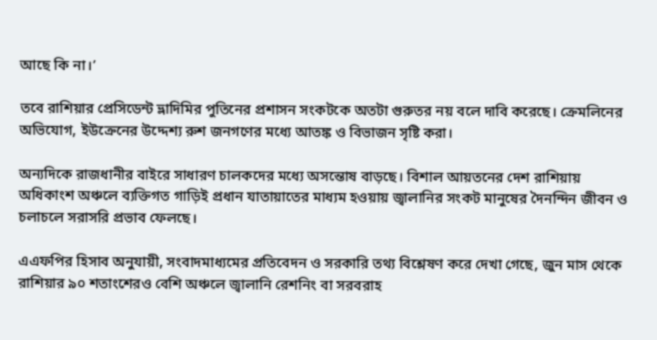আছে কি না।’

তবে রাশিয়ার প্রেসিডেন্ট ভ্লাদিমির পুতিনের প্রশাসন সংকটকে অতটা গুরুতর নয় বলে দাবি করেছে। ক্রেমলিনের অভিযোগ, ইউক্রেনের উদ্দেশ্য রুশ জনগণের মধ্যে আতঙ্ক ও বিভাজন সৃষ্টি করা।

অন্যদিকে রাজধানীর বাইরে সাধারণ চালকদের মধ্যে অসন্তোষ বাড়ছে। বিশাল আয়তনের দেশ রাশিয়ায় অধিকাংশ অঞ্চলে ব্যক্তিগত গাড়িই প্রধান যাতায়াতের মাধ্যম হওয়ায় জ্বালানির সংকট মানুষের দৈনন্দিন জীবন ও চলাচলে সরাসরি প্রভাব ফেলছে।

এএফপির হিসাব অনুযায়ী, সংবাদমাধ্যমের প্রতিবেদন ও সরকারি তথ্য বিশ্লেষণ করে দেখা গেছে, জুন মাস থেকে রাশিয়ার ৯০ শতাংশেরও বেশি অঞ্চলে জ্বালানি রেশনিং বা সরবরাহ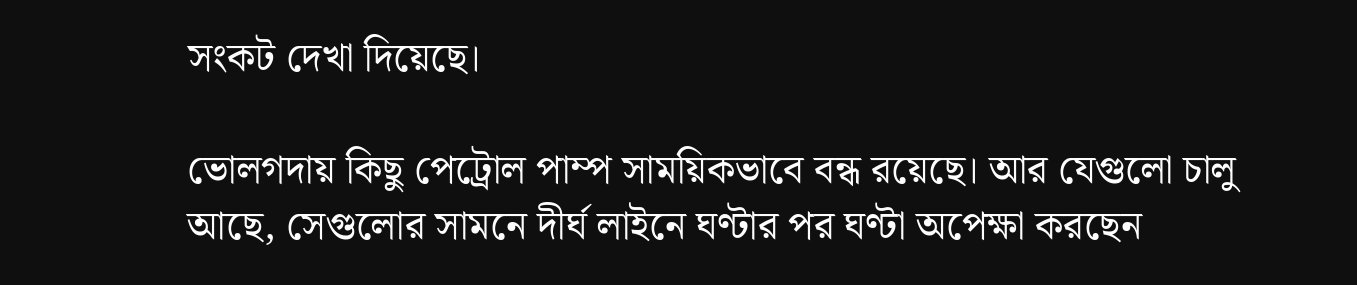সংকট দেখা দিয়েছে।

ভোলগদায় কিছু পেট্রোল পাম্প সাময়িকভাবে বন্ধ রয়েছে। আর যেগুলো চালু আছে, সেগুলোর সামনে দীর্ঘ লাইনে ঘণ্টার পর ঘণ্টা অপেক্ষা করছেন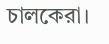চালকেরা।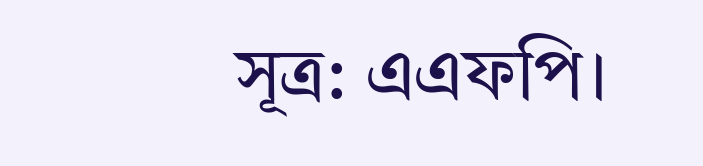সূত্র: এএফপি।